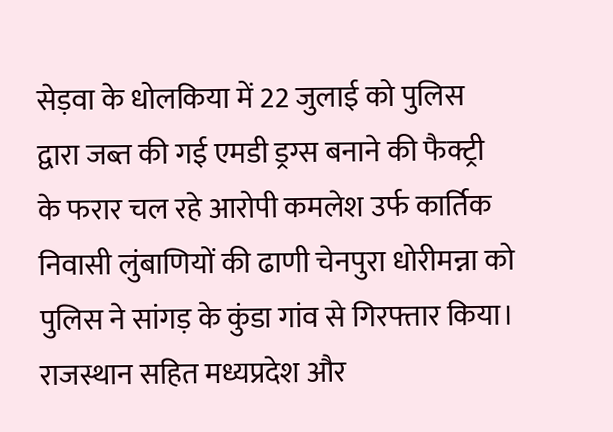सेड़वा के धोलकिया में 22 जुलाई को पुलिस द्वारा जब्त की गई एमडी ड्रग्स बनाने की फैक्ट्री के फरार चल रहे आरोपी कमलेश उर्फ कार्तिक निवासी लुंबाणियों की ढाणी चेनपुरा धोरीमन्ना को पुलिस ने सांगड़ के कुंडा गांव से गिरफ्तार किया। राजस्थान सहित मध्यप्रदेश और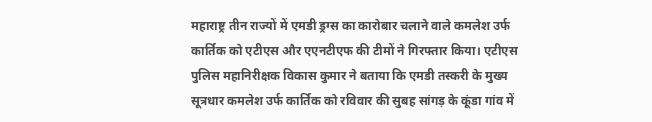महाराष्ट्र तीन राज्यों में एमडी ड्रग्स का कारोबार चलाने वाले कमलेश उर्फ कार्तिक को एटीएस और एएनटीएफ की टीमों ने गिरफ्तार किया। एटीएस पुलिस महानिरीक्षक विकास कुमार ने बताया कि एमडी तस्करी के मुख्य सूत्रधार कमलेश उर्फ कार्तिक को रविवार की सुबह सांगड़ के कूंडा गांव में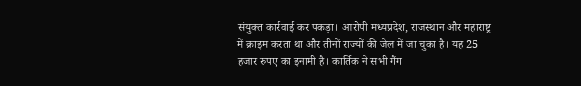संयुक्त कार्रवाई कर पकड़ा। आरोपी मध्यप्रदेश, राजस्थान और महाराष्ट्र में क्राइम करता था और तीनों राज्यों की जेल में जा चुका है। यह 25 हजार रुपए का इनामी है। कार्तिक ने सभी गैंग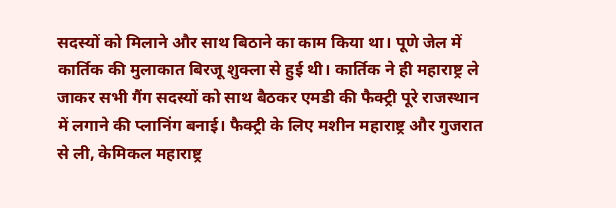सदस्यों को मिलाने और साथ बिठाने का काम किया था। पूणे जेल में कार्तिक की मुलाकात बिरजू शुक्ला से हुई थी। कार्तिक ने ही महाराष्ट्र ले जाकर सभी गैंग सदस्यों को साथ बैठकर एमडी की फैक्ट्री पूरे राजस्थान में लगाने की प्लानिंग बनाई। फैक्ट्री के लिए मशीन महाराष्ट्र और गुजरात से ली, केमिकल महाराष्ट्र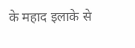के महाद इलाके से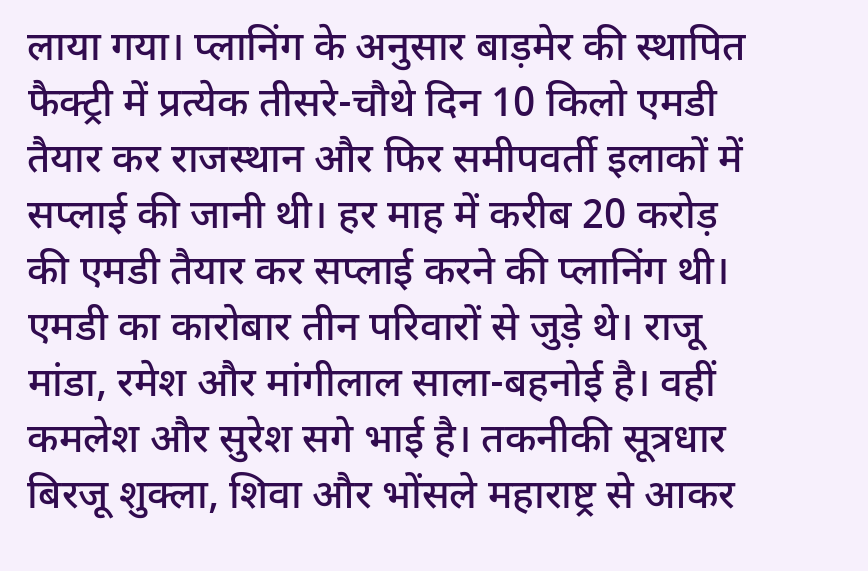लाया गया। प्लानिंग के अनुसार बाड़मेर की स्थापित फैक्ट्री में प्रत्येक तीसरे-चौथे दिन 10 किलो एमडी तैयार कर राजस्थान और फिर समीपवर्ती इलाकों में सप्लाई की जानी थी। हर माह में करीब 20 करोड़ की एमडी तैयार कर सप्लाई करने की प्लानिंग थी। एमडी का कारोबार तीन परिवारों से जुड़े थे। राजू मांडा, रमेश और मांगीलाल साला-बहनोई है। वहीं कमलेश और सुरेश सगे भाई है। तकनीकी सूत्रधार बिरजू शुक्ला, शिवा और भोंसले महाराष्ट्र से आकर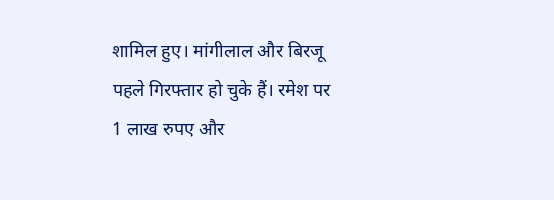शामिल हुए। मांगीलाल और बिरजू पहले गिरफ्तार हो चुके हैं। रमेश पर 1 लाख रुपए और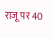राजू पर 40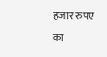हजार रुपए का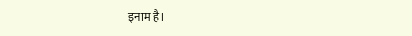इनाम है।